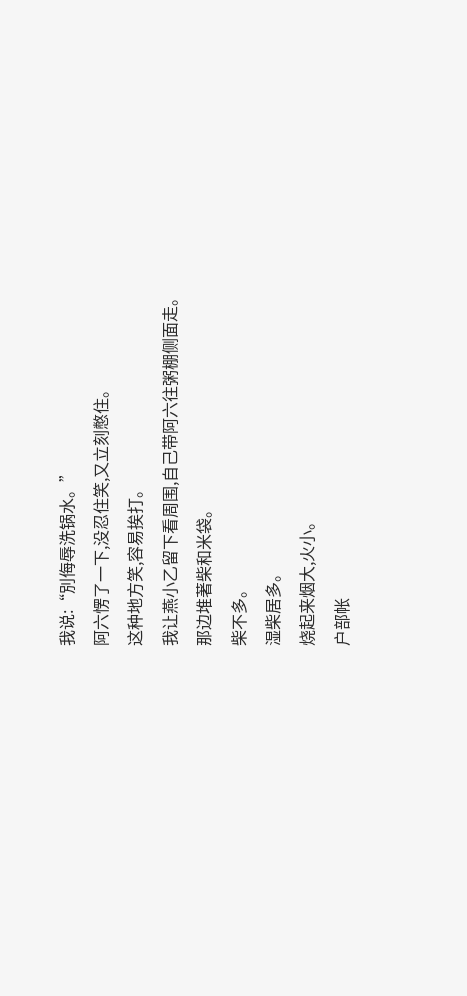我说:“別侮辱洗锅水。”
阿六愣了一下,没忍住笑,又立刻憋住。
这种地方笑,容易挨打。
我让燕小乙留下看周围,自己带阿六往粥棚侧面走。
那边堆著柴和米袋。
柴不多。
湿柴居多。
烧起来烟大,火小。
户部帐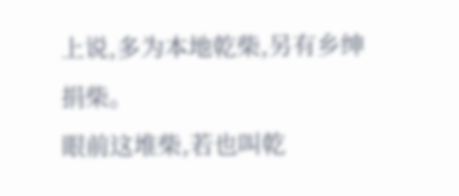上说,多为本地乾柴,另有乡绅捐柴。
眼前这堆柴,若也叫乾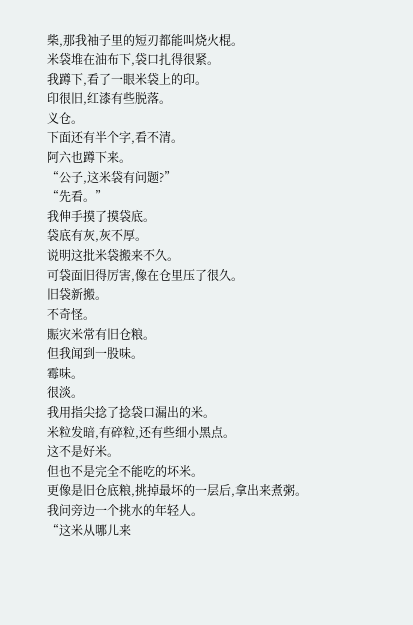柴,那我袖子里的短刃都能叫烧火棍。
米袋堆在油布下,袋口扎得很紧。
我蹲下,看了一眼米袋上的印。
印很旧,红漆有些脱落。
义仓。
下面还有半个字,看不清。
阿六也蹲下来。
“公子,这米袋有问题?”
“先看。”
我伸手摸了摸袋底。
袋底有灰,灰不厚。
说明这批米袋搬来不久。
可袋面旧得厉害,像在仓里压了很久。
旧袋新搬。
不奇怪。
賑灾米常有旧仓粮。
但我闻到一股味。
霉味。
很淡。
我用指尖捻了捻袋口漏出的米。
米粒发暗,有碎粒,还有些细小黑点。
这不是好米。
但也不是完全不能吃的坏米。
更像是旧仓底粮,挑掉最坏的一层后,拿出来煮粥。
我问旁边一个挑水的年轻人。
“这米从哪儿来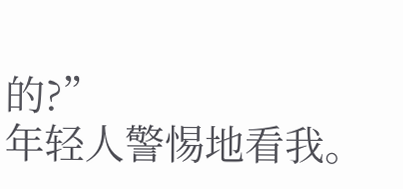的?”
年轻人警惕地看我。